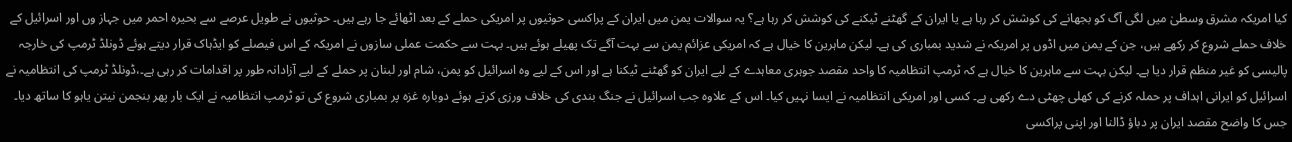کیا امریکہ مشرق وسطیٰ میں لگی آگ کو بجھانے کی کوشش کر رہا ہے یا ایران کے گھٹنے ٹیکنے کی کوشش کر رہا ہے؟ یہ سوالات یمن میں ایران کے پراکسی حوثیوں پر امریکی حملے کے بعد اٹھائے جا رہے ہیں۔ حوثیوں نے طویل عرصے سے بحیرہ احمر میں جہاز وں اور اسرائیل کے خلاف حملے شروع کر رکھے ہیں، جن کے یمن میں اڈوں پر امریکہ نے شدید بمباری کی ہے۔ لیکن ماہرین کا خیال ہے کہ امریکی عزائم یمن سے بہت آگے تک پھیلے ہوئے ہیں۔ بہت سے حکمت عملی سازوں نے امریکہ کے اس فیصلے کو ایڈہاک قرار دیتے ہوئے ڈونلڈ ٹرمپ کی خارجہ پالیسی کو غیر منظم قرار دیا ہے۔ لیکن بہت سے ماہرین کا خیال ہے کہ ٹرمپ انتظامیہ کا واحد مقصد جوہری معاہدے کے لیے ایران کو گھٹنے ٹیکنا ہے اور اس کے لیے وہ اسرائیل کو یمن، شام اور لبنان پر حملے کے لیے آزادانہ طور پر اقدامات کر رہی ہے۔،ڈونلڈ ٹرمپ کی انتظامیہ نے اسرائیل کو ایرانی اہداف پر حملہ کرنے کی کھلی چھٹی دے رکھی ہے۔ کسی اور امریکی انتظامیہ نے ایسا نہیں کیا۔ اس کے علاوہ جب اسرائیل نے جنگ بندی کی خلاف ورزی کرتے ہوئے دوبارہ غزہ پر بمباری شروع کی تو ٹرمپ انتظامیہ نے ایک بار پھر بنجمن نیتن یاہو کا ساتھ دیا۔ جس کا واضح مقصد ایران پر دباؤ ڈالنا اور اپنی پراکسی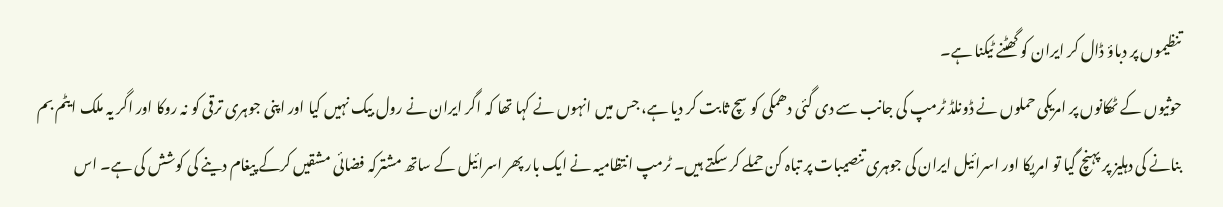تنظیموں پر دباؤ ڈال کر ایران کو گھٹنے ٹیکنا ہے۔
حوثیوں کے ٹھکانوں پر امریکی حملوں نے ڈونلڈ ٹرمپ کی جانب سے دی گئی دھمکی کو سچ ثابت کر دیا ہے، جس میں انہوں نے کہا تھا کہ اگر ایران نے رول بیک نہیں کیا اور اپنی جوہری ترقی کو نہ روکا اور اگر یہ ملک ایٹم بم بنانے کی دہلیز پر پہنچ گیا تو امریکا اور اسرائیل ایران کی جوہری تنصیبات پر تباہ کن حملے کر سکتے ہیں۔ ٹرمپ انتظامیہ نے ایک بار پھر اسرائیل کے ساتھ مشترکہ فضائی مشقیں کرکے پیغام دینے کی کوشش کی ہے۔ اس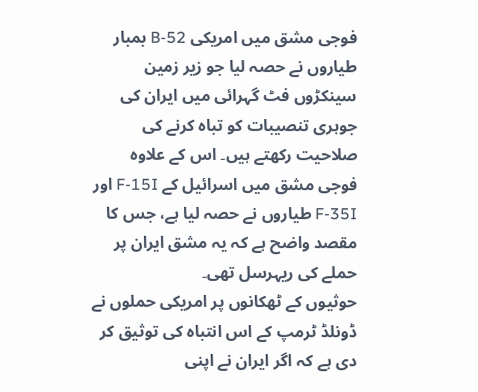فوجی مشق میں امریکی B-52 بمبار طیاروں نے حصہ لیا جو زیر زمین سینکڑوں فٹ گہرائی میں ایران کی جوہری تنصیبات کو تباہ کرنے کی صلاحیت رکھتے ہیں۔ اس کے علاوہ فوجی مشق میں اسرائیل کے F-15I اور F-35I طیاروں نے حصہ لیا ہے، جس کا مقصد واضح ہے کہ یہ مشق ایران پر حملے کی ریہرسل تھی۔
حوثیوں کے ٹھکانوں پر امریکی حملوں نے ڈونلڈ ٹرمپ کے اس انتباہ کی توثیق کر دی ہے کہ اگر ایران نے اپنی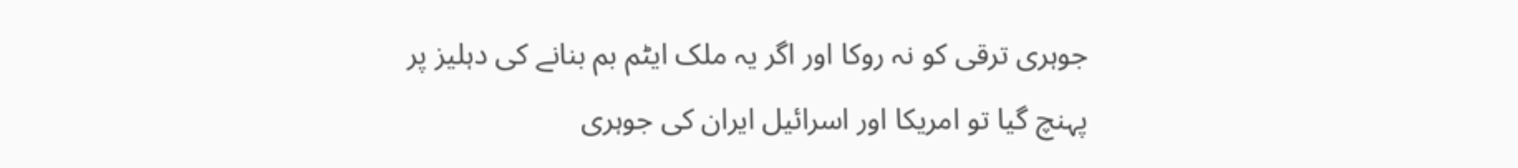جوہری ترقی کو نہ روکا اور اگر یہ ملک ایٹم بم بنانے کی دہلیز پر پہنچ گیا تو امریکا اور اسرائیل ایران کی جوہری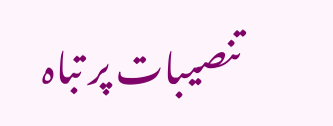تنصیبات پر تباہ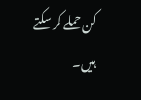کن حملے کر سکتے ہیں۔